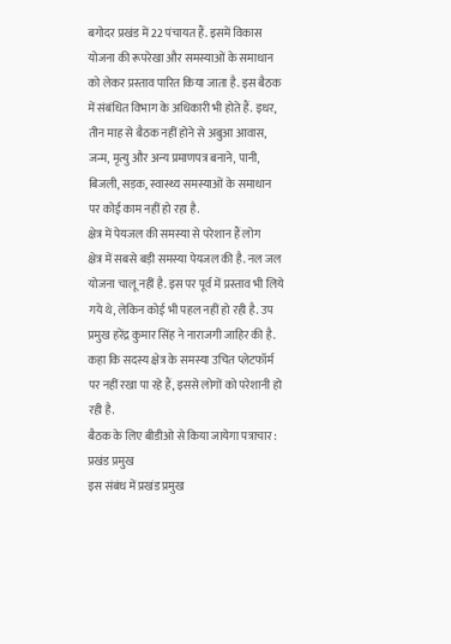बगोदर प्रखंड में 22 पंचायत हैं. इसमें विकास योजना की रूपरेखा और समस्याओं के समाधान को लेकर प्रस्ताव पारित किया जाता है. इस बैठक में संबंधित विभाग के अधिकारी भी होते हैं. इधर, तीन माह से बैठक नहीं होने से अबुआ आवास, जन्म, मृत्यु और अन्य प्रमाणपत्र बनाने, पानी, बिजली, सड़क, स्वास्थ्य समस्याओं के समाधान पर कोई काम नहीं हो रहा है.
क्षेत्र में पेयजल की समस्या से परेशान हैं लोग
क्षेत्र में सबसे बड़ी समस्या पेयजल की है. नल जल योजना चालू नहीं है. इस पर पूर्व में प्रस्ताव भी लिये गये थे, लेकिन कोई भी पहल नहीं हो रही है. उप प्रमुख हरेंद्र कुमार सिंह ने नाराजगी जाहिर की है. कहा कि सदस्य क्षेत्र के समस्या उचित प्लेटफॉर्म पर नहीं रखा पा रहे हैं, इससे लोगों को परेशानी हो रही है.
बैठक के लिए बीडीओ से किया जायेगा पत्राचार : प्रखंड प्रमुख
इस संबंध में प्रखंड प्रमुख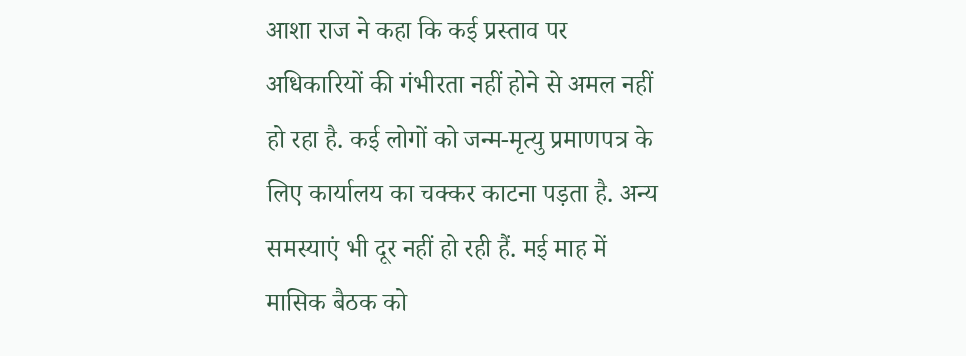आशा राज ने कहा कि कई प्रस्ताव पर अधिकारियों की गंभीरता नहीं होने से अमल नहीं हो रहा है. कई लोगों को जन्म-मृत्यु प्रमाणपत्र के लिए कार्यालय का चक्कर काटना पड़ता है. अन्य समस्याएं भी दूर नहीं हो रही हैं. मई माह में मासिक बैठक को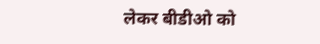लेकर बीडीओ को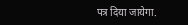पत्र दिया जायेगा.